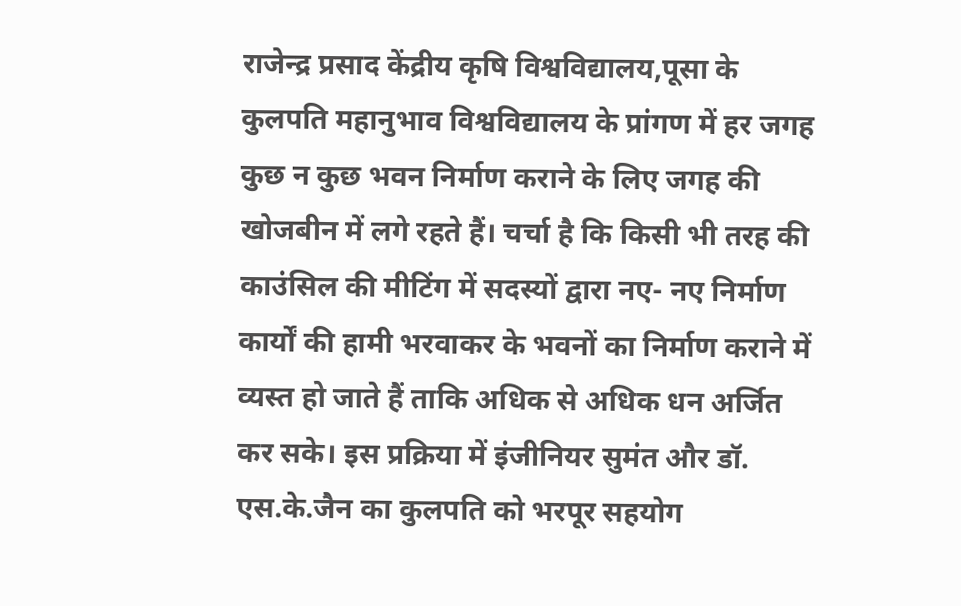राजेन्द्र प्रसाद केंद्रीय कृषि विश्वविद्यालय,पूसा के कुलपति महानुभाव विश्वविद्यालय के प्रांगण में हर जगह कुछ न कुछ भवन निर्माण कराने के लिए जगह की खोजबीन में लगे रहते हैं। चर्चा है कि किसी भी तरह की काउंसिल की मीटिंग में सदस्यों द्वारा नए- नए निर्माण कार्यों की हामी भरवाकर के भवनों का निर्माण कराने में व्यस्त हो जाते हैं ताकि अधिक से अधिक धन अर्जित कर सके। इस प्रक्रिया में इंजीनियर सुमंत और डॉ. एस.के.जैन का कुलपति को भरपूर सहयोग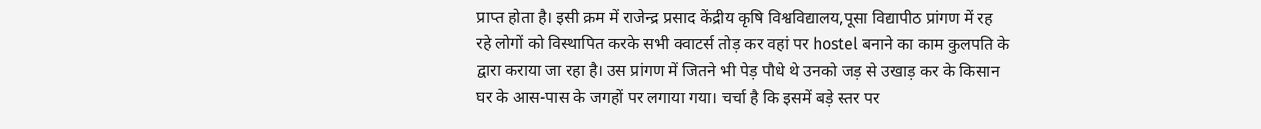प्राप्त होता है। इसी क्रम में राजेन्द्र प्रसाद केंद्रीय कृषि विश्वविद्यालय,पूसा विद्यापीठ प्रांगण में रह रहे लोगों को विस्थापित करके सभी क्वाटर्स तोड़ कर वहां पर hostel बनाने का काम कुलपति के द्वारा कराया जा रहा है। उस प्रांगण में जितने भी पेड़ पौधे थे उनको जड़ से उखाड़ कर के किसान घर के आस-पास के जगहों पर लगाया गया। चर्चा है कि इसमें बड़े स्तर पर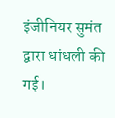इंजीनियर सुमंत द्वारा धांधली की गई।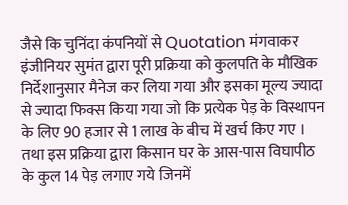जैसे कि चुनिंदा कंपनियों से Quotation मंगवाकर इंजीनियर सुमंत द्वारा पूरी प्रक्रिया को कुलपति के मौखिक निर्देशानुसार मैनेज कर लिया गया और इसका मूल्य ज्यादा से ज्यादा फिक्स किया गया जो कि प्रत्येक पेड़ के विस्थापन के लिए 90 हजार से 1 लाख के बीच में खर्च किए गए । तथा इस प्रक्रिया द्वारा किसान घर के आस-पास विघापीठ के कुल 14 पेड़ लगाए गये जिनमें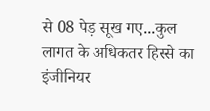से 08 पेड़ सूख गए...कुल लागत के अधिकतर हिस्से का इंजीनियर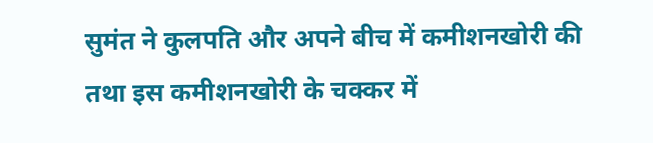सुमंत ने कुलपति और अपने बीच में कमीशनखोरी की तथा इस कमीशनखोरी के चक्कर में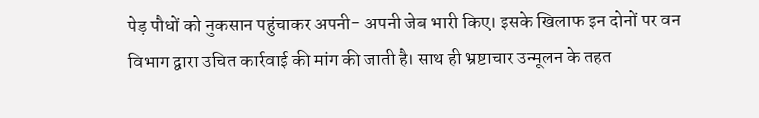पेड़ पौधों को नुकसान पहुंचाकर अपनी- अपनी जेब भारी किए। इसके खिलाफ इन दोनों पर वन विभाग द्वारा उचित कार्रवाई की मांग की जाती है। साथ ही भ्रष्टाचार उन्मूलन के तहत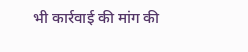भी कार्रवाई की मांग की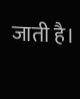जाती है।